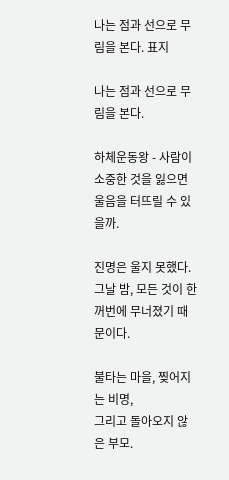나는 점과 선으로 무림을 본다. 표지

나는 점과 선으로 무림을 본다.

하체운동왕 - 사람이 소중한 것을 잃으면
울음을 터뜨릴 수 있을까.

진명은 울지 못했다.
그날 밤, 모든 것이 한꺼번에 무너졌기 때문이다.

불타는 마을, 찢어지는 비명,
그리고 돌아오지 않은 부모.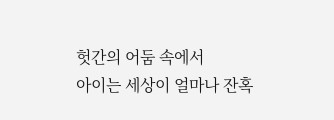헛간의 어둠 속에서
아이는 세상이 얼마나 잔혹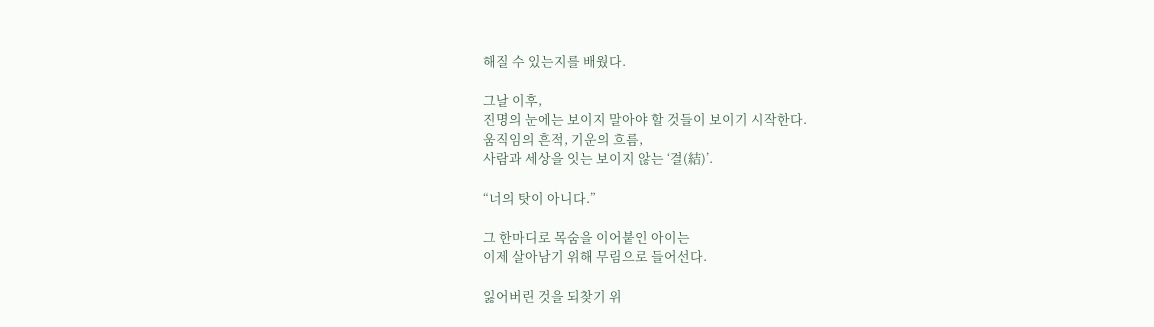해질 수 있는지를 배웠다.

그날 이후,
진명의 눈에는 보이지 말아야 할 것들이 보이기 시작한다.
움직임의 흔적, 기운의 흐름,
사람과 세상을 잇는 보이지 않는 ‘결(結)’.

“너의 탓이 아니다.”

그 한마디로 목숨을 이어붙인 아이는
이제 살아남기 위해 무림으로 들어선다.

잃어버린 것을 되찾기 위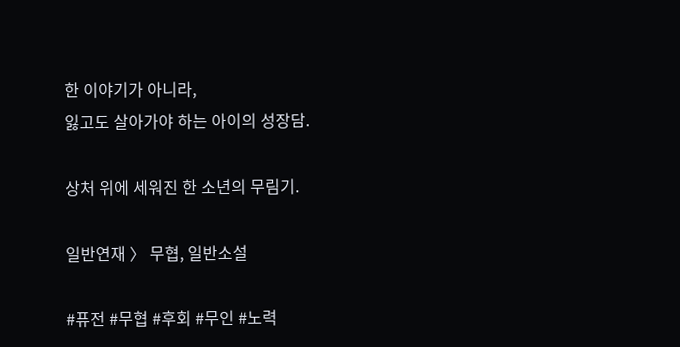한 이야기가 아니라,
잃고도 살아가야 하는 아이의 성장담.

상처 위에 세워진 한 소년의 무림기.

일반연재 〉 무협, 일반소설

#퓨전 #무협 #후회 #무인 #노력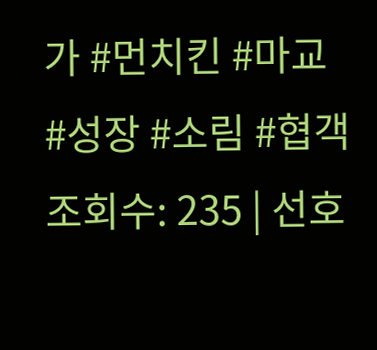가 #먼치킨 #마교 #성장 #소림 #협객
조회수: 235 | 선호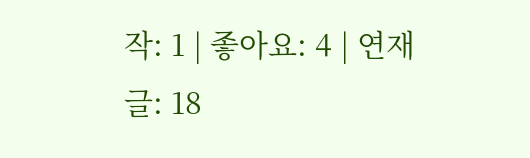작: 1 | 좋아요: 4 | 연재글: 18